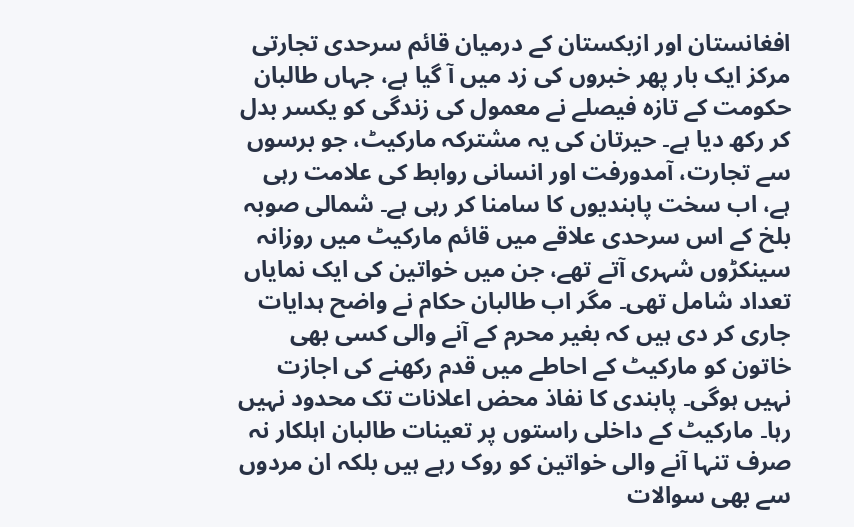افغانستان اور ازبکستان کے درمیان قائم سرحدی تجارتی مرکز ایک بار پھر خبروں کی زد میں آ گیا ہے، جہاں طالبان حکومت کے تازہ فیصلے نے معمول کی زندگی کو یکسر بدل کر رکھ دیا ہے۔ حیرتان کی یہ مشترکہ مارکیٹ، جو برسوں سے تجارت، آمدورفت اور انسانی روابط کی علامت رہی ہے، اب سخت پابندیوں کا سامنا کر رہی ہے۔ شمالی صوبہ بلخ کے اس سرحدی علاقے میں قائم مارکیٹ میں روزانہ سینکڑوں شہری آتے تھے، جن میں خواتین کی ایک نمایاں تعداد شامل تھی۔ مگر اب طالبان حکام نے واضح ہدایات جاری کر دی ہیں کہ بغیر محرم کے آنے والی کسی بھی خاتون کو مارکیٹ کے احاطے میں قدم رکھنے کی اجازت نہیں ہوگی۔ پابندی کا نفاذ محض اعلانات تک محدود نہیں رہا۔ مارکیٹ کے داخلی راستوں پر تعینات طالبان اہلکار نہ صرف تنہا آنے والی خواتین کو روک رہے ہیں بلکہ ان مردوں سے بھی سوالات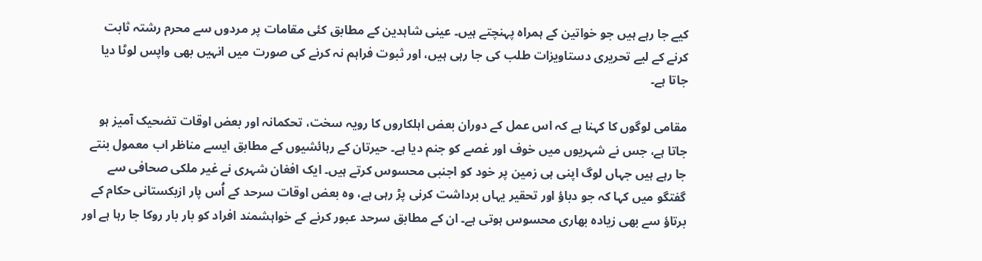کیے جا رہے ہیں جو خواتین کے ہمراہ پہنچتے ہیں۔ عینی شاہدین کے مطابق کئی مقامات پر مردوں سے محرم رشتہ ثابت کرنے کے لیے تحریری دستاویزات طلب کی جا رہی ہیں، اور ثبوت فراہم نہ کرنے کی صورت میں انہیں بھی واپس لوٹا دیا جاتا ہے۔

مقامی لوگوں کا کہنا ہے کہ اس عمل کے دوران بعض اہلکاروں کا رویہ سخت، تحکمانہ اور بعض اوقات تضحیک آمیز ہو جاتا ہے، جس نے شہریوں میں خوف اور غصے کو جنم دیا ہے۔ حیرتان کے رہائشیوں کے مطابق ایسے مناظر اب معمول بنتے جا رہے ہیں جہاں لوگ اپنی ہی زمین پر خود کو اجنبی محسوس کرتے ہیں۔ ایک افغان شہری نے غیر ملکی صحافی سے گفتگو میں کہا کہ جو دباؤ اور تحقیر یہاں برداشت کرنی پڑ رہی ہے، وہ بعض اوقات سرحد کے اُس پار ازبکستانی حکام کے برتاؤ سے بھی زیادہ بھاری محسوس ہوتی ہے۔ ان کے مطابق سرحد عبور کرنے کے خواہشمند افراد کو بار بار روکا جا رہا ہے اور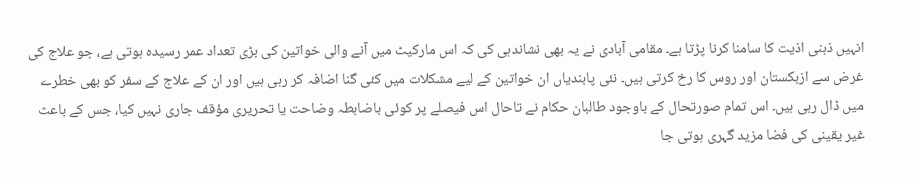انہیں ذہنی اذیت کا سامنا کرنا پڑتا ہے۔ مقامی آبادی نے یہ بھی نشاندہی کی کہ اس مارکیٹ میں آنے والی خواتین کی بڑی تعداد عمر رسیدہ ہوتی ہے، جو علاج کی غرض سے ازبکستان اور روس کا رخ کرتی ہیں۔ نئی پابندیاں ان خواتین کے لیے مشکلات میں کئی گنا اضافہ کر رہی ہیں اور ان کے علاج کے سفر کو بھی خطرے میں ڈال رہی ہیں۔ اس تمام صورتحال کے باوجود طالبان حکام نے تاحال اس فیصلے پر کوئی باضابطہ وضاحت یا تحریری مؤقف جاری نہیں کیا، جس کے باعث غیر یقینی کی فضا مزید گہری ہوتی جا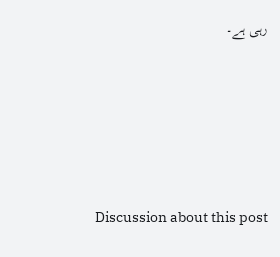رہی ہے۔







Discussion about this post